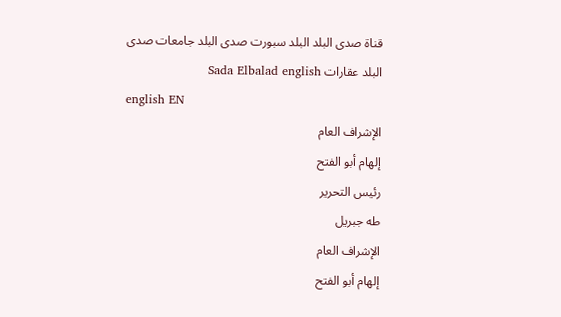قناة صدى البلد البلد سبورت صدى البلد جامعات صدى البلد عقارات Sada Elbalad english
english EN
الإشراف العام
إلهام أبو الفتح
رئيس التحرير
طه جبريل
الإشراف العام
إلهام أبو الفتح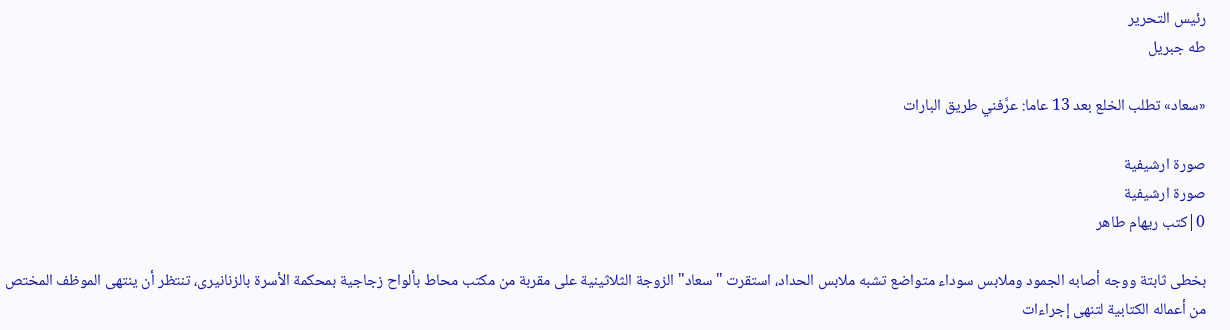رئيس التحرير
طه جبريل

«سعاد» تطلب الخلع بعد 13 عاما: عرَّفني طريق البارات

صورة ارشيفية
صورة ارشيفية
0|كتب ريهام طاهر

بخطى ثابتة ووجه أصابه الجمود وملابس سوداء متواضع تشبه ملابس الحداد، استقرت "سعاد" الزوجة الثلاثينية على مقربة من مكتب محاط بألواح زجاجية بمحكمة الأسرة بالزنانيرى، تنتظر أن ينتهى الموظف المختص من أعماله الكتابية لتنهى إجراءات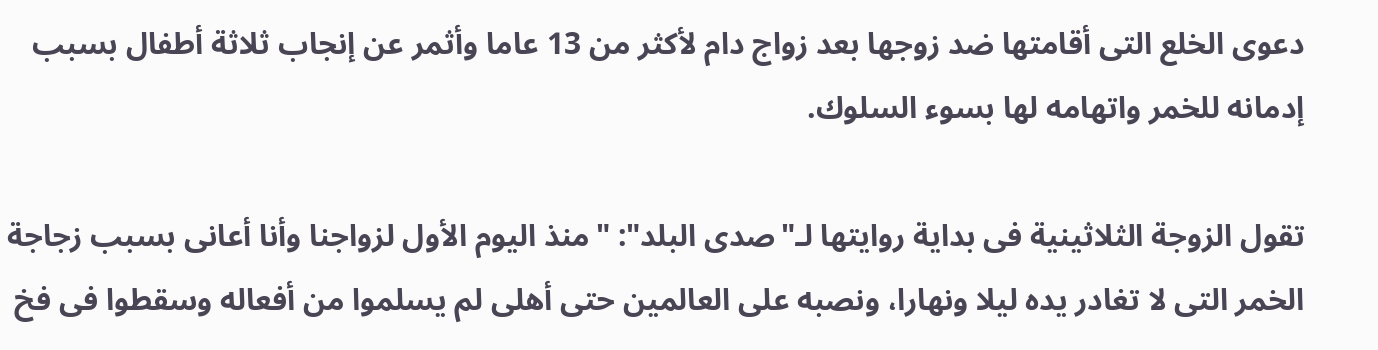دعوى الخلع التى أقامتها ضد زوجها بعد زواج دام لأكثر من 13 عاما وأثمر عن إنجاب ثلاثة أطفال بسبب إدمانه للخمر واتهامه لها بسوء السلوك.

تقول الزوجة الثلاثينية فى بداية روايتها لـ"صدى البلد": "منذ اليوم الأول لزواجنا وأنا أعانى بسبب زجاجة الخمر التى لا تغادر يده ليلا ونهارا، ونصبه على العالمين حتى أهلى لم يسلموا من أفعاله وسقطوا فى فخ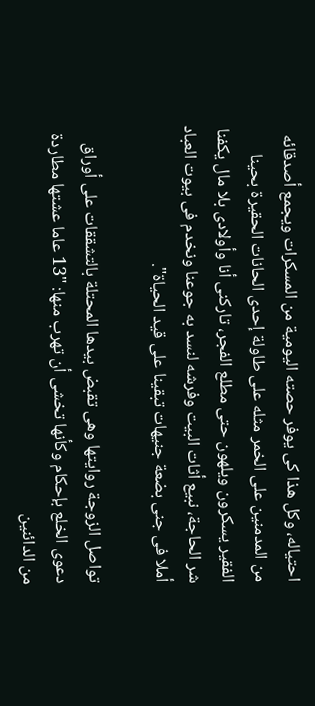احتياله، وكل هذا كى يوفر حصته اليومية من المسكرات ويجمع أصدقائه من المدمنين على الخمر مثله على طاولة إحدى الحانات الحقيرة بحينا الفقير يسكرون ويلهون حتى مطلع الفجر، تاركنى أنا وأولادى بلا مال يكفنا شر الحاجة، نبيع أثات البيت وفرشه لنسد به جوعنا ونخدم فى بيوت العباد أملا فى جنى بضعة جنيهات تبقينا على قيد الحياة".

تواصل الزوجة روايتها وهى تقبض بيدها المحتلة بالتشققات على أوراق دعوى الخلع بإحكام وكأنها تخشى أن تهرب منها: "13 عاما عشتها مطاردة من الدائنين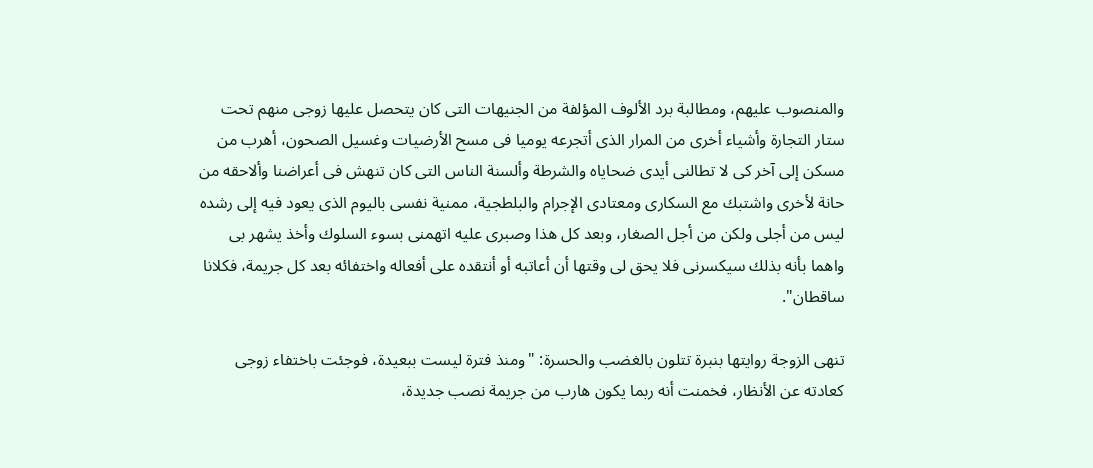والمنصوب عليهم، ومطالبة برد الألوف المؤلفة من الجنيهات التى كان يتحصل عليها زوجى منهم تحت ستار التجارة وأشياء أخرى من المرار الذى أتجرعه يوميا فى مسح الأرضيات وغسيل الصحون، أهرب من مسكن إلى آخر كى لا تطالنى أيدى ضحاياه والشرطة وألسنة الناس التى كان تنهش فى أعراضنا وألاحقه من حانة لأخرى واشتبك مع السكارى ومعتادى الإجرام والبلطجية، ممنية نفسى باليوم الذى يعود فيه إلى رشده ليس من أجلى ولكن من أجل الصغار، وبعد كل هذا وصبرى عليه اتهمنى بسوء السلوك وأخذ يشهر بى واهما بأنه بذلك سيكسرنى فلا يحق لى وقتها أن أعاتبه أو أنتقده على أفعاله واختفائه بعد كل جريمة، فكلانا ساقطان".

تنهى الزوجة روايتها بنبرة تتلون بالغضب والحسرة: "ومنذ فترة ليست ببعيدة، فوجئت باختفاء زوجى كعادته عن الأنظار، فخمنت أنه ربما يكون هارب من جريمة نصب جديدة،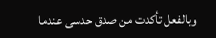وبالفعل تأكدت من صدق حدسى عندما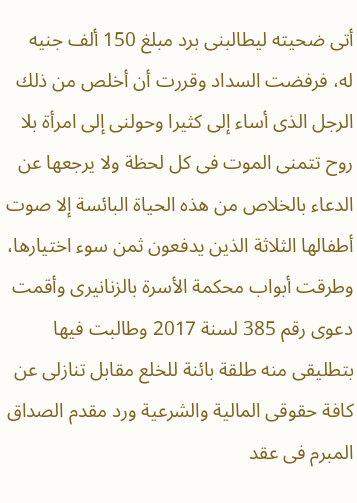أتى ضحيته ليطالبنى برد مبلغ 150 ألف جنيه له، فرفضت السداد وقررت أن أخلص من ذلك الرجل الذى أساء إلى كثيرا وحولنى إلى امرأة بلا روح تتمنى الموت فى كل لحظة ولا يرجعها عن الدعاء بالخلاص من هذه الحياة البائسة إلا صوت أطفالها الثلاثة الذين يدفعون ثمن سوء اختيارها، وطرقت أبواب محكمة الأسرة بالزنانيرى وأقمت دعوى رقم 385 لسنة 2017 وطالبت فيها بتطليقى منه طلقة بائنة للخلع مقابل تنازلى عن كافة حقوقى المالية والشرعية ورد مقدم الصداق المبرم فى عقد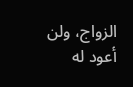الزواج، ولن أعود له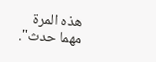هذه المرة مهما حدث".